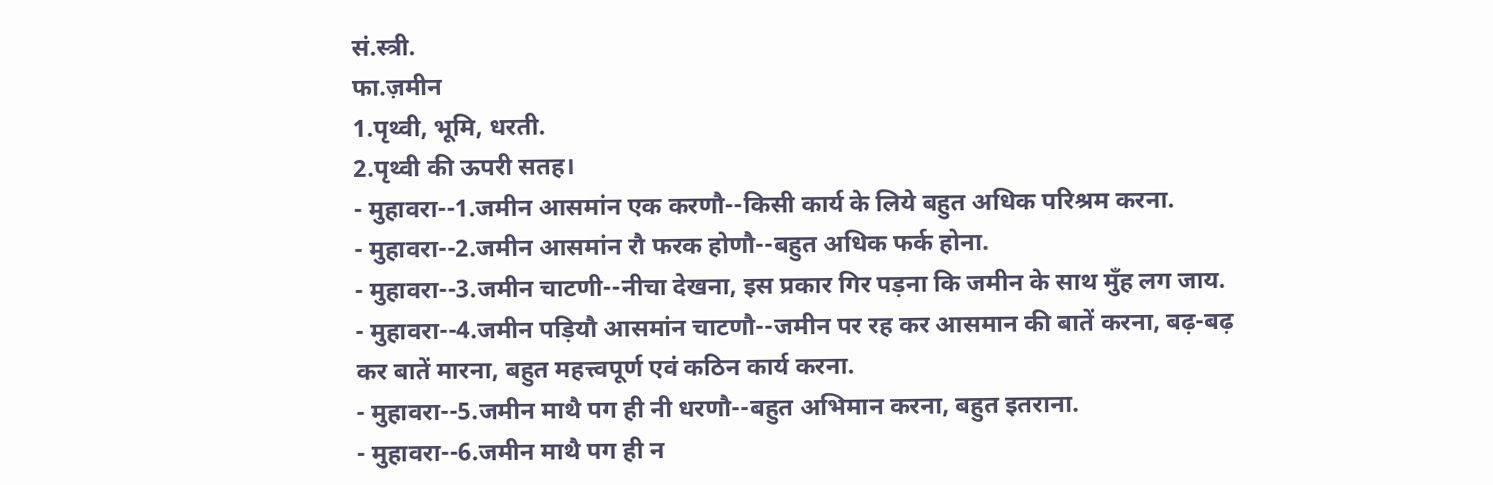सं.स्त्री.
फा.ज़मीन
1.पृथ्वी, भूमि, धरती.
2.पृथ्वी की ऊपरी सतह।
- मुहावरा--1.जमीन आसमांन एक करणौ--किसी कार्य के लिये बहुत अधिक परिश्रम करना.
- मुहावरा--2.जमीन आसमांन रौ फरक होणौ--बहुत अधिक फर्क होना.
- मुहावरा--3.जमीन चाटणी--नीचा देखना, इस प्रकार गिर पड़ना कि जमीन के साथ मुँह लग जाय.
- मुहावरा--4.जमीन पड़ियौ आसमांन चाटणौ--जमीन पर रह कर आसमान की बातें करना, बढ़-बढ़ कर बातें मारना, बहुत महत्त्वपूर्ण एवं कठिन कार्य करना.
- मुहावरा--5.जमीन माथै पग ही नी धरणौ--बहुत अभिमान करना, बहुत इतराना.
- मुहावरा--6.जमीन माथै पग ही न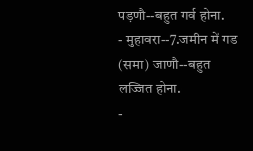पड़णौ--बहुत गर्व होना.
- मुहावरा--7.जमीन में गड (समा) जाणौ--बहुत लज्जित होना.
-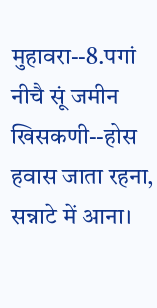मुहावरा--8.पगां नीचै सूं जमीन खिसकणी--होस हवास जाता रहना, सन्नाटे में आना।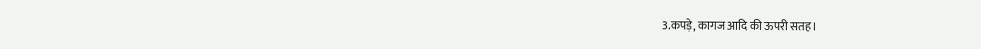3.कपड़े, कागज आदि की ऊपरी सतह।